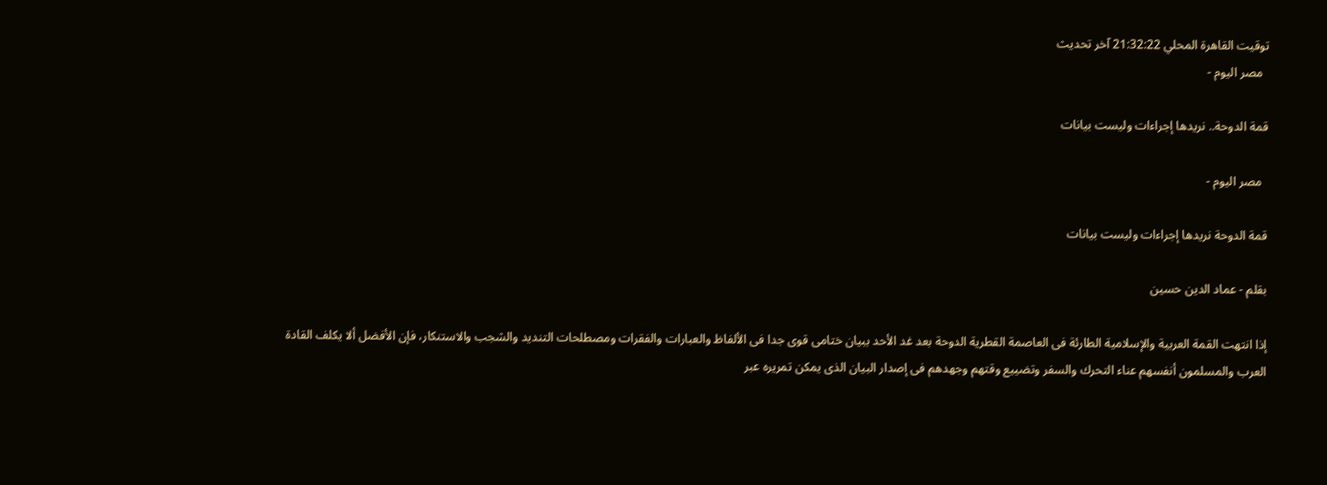توقيت القاهرة المحلي 21:32:22 آخر تحديث
  مصر اليوم -

قمة الدوحة.. نريدها إجراءات وليست بيانات

  مصر اليوم -

قمة الدوحة نريدها إجراءات وليست بيانات

بقلم - عماد الدين حسين

إذا انتهت القمة العربية والإسلامية الطارئة فى العاصمة القطرية الدوحة بعد غد الأحد ببيان ختامى قوى جدا فى الألفاظ والعبارات والفقرات ومصطلحات التنديد والشجب والاستنكار، فإن الأفضل ألا يكلف القادة العرب والمسلمون أنفسهم عناء التحرك والسفر وتضييع وقتهم وجهدهم فى إصدار البيان الذى يمكن تمريره عبر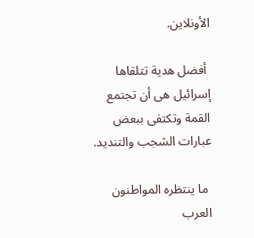الأونلاين.

 أفضل هدية تتلقاها إسرائيل هى أن تجتمع القمة وتكتفى ببعض عبارات الشجب والتنديد.

 ما ينتظره المواطنون العرب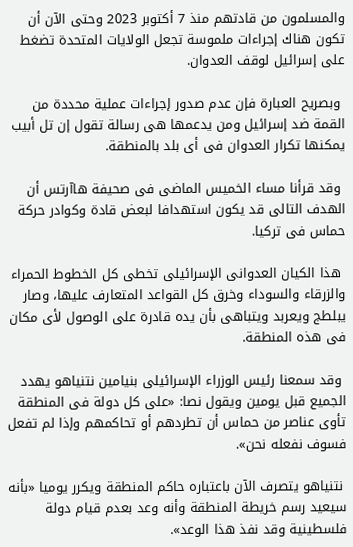والمسلمون من قادتهم منذ 7 أكتوبر 2023 وحتى الآن أن تكون هناك إجراءات ملموسة تجعل الولايات المتحدة تضغط على إسرائيل لوقف العدوان.

 وبصريح العبارة فإن عدم صدور إجراءات عملية محددة من القمة ضد إسرائيل ومن يدعمها هى رسالة تقول إن تل أبيب يمكنها تكرار العدوان فى أى بلد بالمنطقة.

 وقد قرأنا مساء الخميس الماضى فى صحيفة هاآرتس أن الهدف التالى قد يكون استهدافا لبعض قادة وكوادر حركة حماس فى تركيا.

 هذا الكيان العدوانى الإسرائيلى تخطى كل الخطوط الحمراء والزرقاء والسوداء وخرق كل القواعد المتعارف عليها، وصار يبلطج ويعربد ويتباهى بأن يده قادرة على الوصول لأى مكان فى هذه المنطقة.

 وقد سمعنا رئيس الوزراء الإسرائيلى بنيامين نتنياهو يهدد الجميع قبل يومين ويقول نصا: «على كل دولة فى المنطقة تأوى عناصر من حماس أن تطردهم أو تحاكمهم وإذا لم تفعل فسوف نفعله نحن».

 نتنياهو يتصرف الآن باعتباره حاكم المنطقة ويكرر يوميا «بأنه سيعيد رسم خريطة المنطقة وأنه وعد بعدم قيام دولة فلسطينية وقد نفذ هذا الوعد».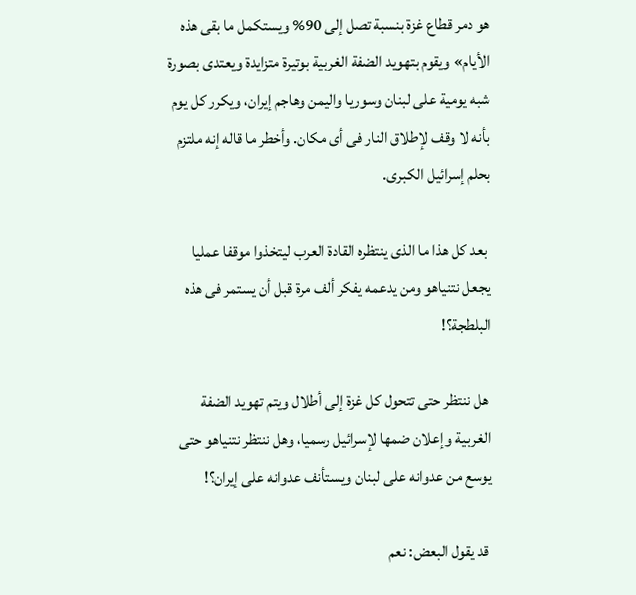هو دمر قطاع غزة بنسبة تصل إلى 90% ويستكمل ما بقى هذه الأيام» ويقوم بتهويد الضفة الغربية بوتيرة متزايدة ويعتدى بصورة شبه يومية على لبنان وسوريا واليمن وهاجم إيران، ويكرر كل يوم بأنه لا وقف لإطلاق النار فى أى مكان. وأخطر ما قاله إنه ملتزم بحلم إسرائيل الكبرى.

 بعد كل هذا ما الذى ينتظره القادة العرب ليتخذوا موقفا عمليا يجعل نتنياهو ومن يدعمه يفكر ألف مرة قبل أن يستمر فى هذه البلطجة؟!

 هل ننتظر حتى تتحول كل غزة إلى أطلال ويتم تهويد الضفة الغربية وإعلان ضمها لإسرائيل رسميا، وهل ننتظر نتنياهو حتى يوسع من عدوانه على لبنان ويستأنف عدوانه على إيران؟!

 قد يقول البعض: نعم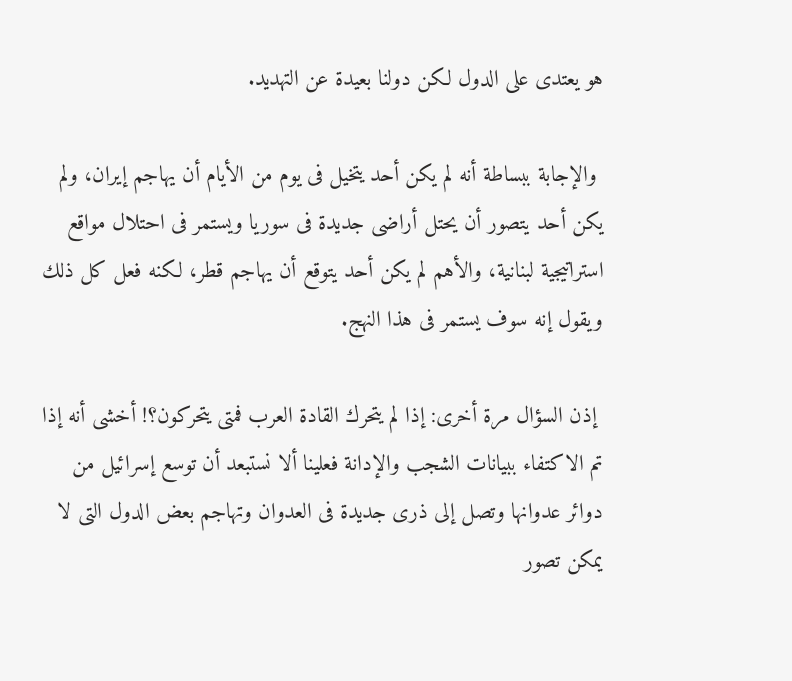هو يعتدى على الدول لكن دولنا بعيدة عن التهديد.

 والإجابة ببساطة أنه لم يكن أحد يتخيل فى يوم من الأيام أن يهاجم إيران، ولم يكن أحد يتصور أن يحتل أراضى جديدة فى سوريا ويستمر فى احتلال مواقع استراتيجية لبنانية، والأهم لم يكن أحد يتوقع أن يهاجم قطر، لكنه فعل كل ذلك ويقول إنه سوف يستمر فى هذا النهج.

 إذن السؤال مرة أخرى: إذا لم يتحرك القادة العرب فمتى يتحركون؟! أخشى أنه إذا تم الاكتفاء ببيانات الشجب والإدانة فعلينا ألا نستبعد أن توسع إسرائيل من دوائر عدوانها وتصل إلى ذرى جديدة فى العدوان وتهاجم بعض الدول التى لا يمكن تصور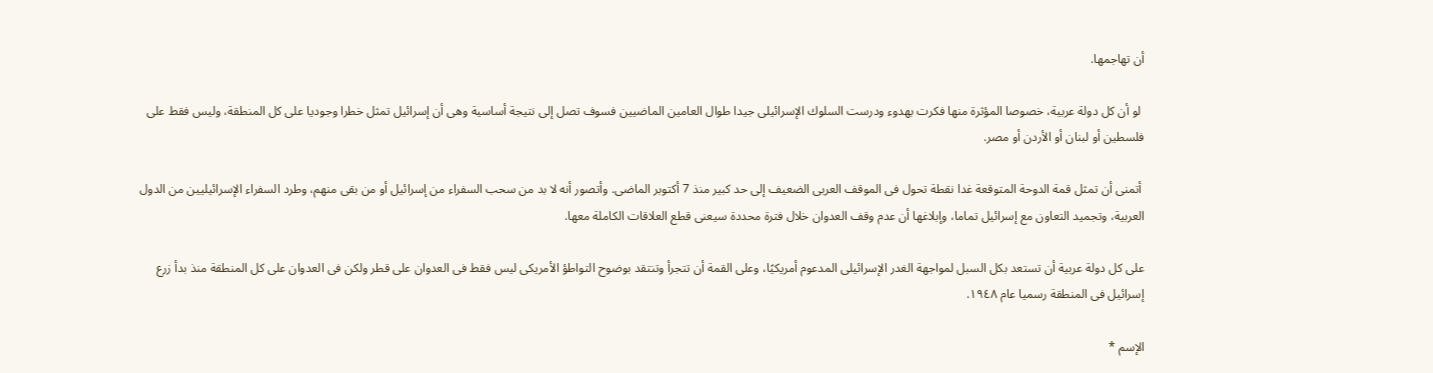أن تهاجمها.

 لو أن كل دولة عربية، خصوصا المؤثرة منها فكرت بهدوء ودرست السلوك الإسرائيلى جيدا طوال العامين الماضيين فسوف تصل إلى نتيجة أساسية وهى أن إسرائيل تمثل خطرا وجوديا على كل المنطقة، وليس فقط على فلسطين أو لبنان أو الأردن أو مصر.

 أتمنى أن تمثل قمة الدوحة المتوقعة غدا نقطة تحول فى الموقف العربى الضعيف إلى حد كبير منذ 7 أكتوبر الماضى. وأتصور أنه لا بد من سحب السفراء من إسرائيل أو من بقى منهم، وطرد السفراء الإسرائيليين من الدول العربية، وتجميد التعاون مع إسرائيل تماما، وإبلاغها أن عدم وقف العدوان خلال فترة محددة سيعنى قطع العلاقات الكاملة معها.

على كل دولة عربية أن تستعد بكل السبل لمواجهة الغدر الإسرائيلى المدعوم أمريكيًا، وعلى القمة أن تتجرأ وتنتقد بوضوح التواطؤ الأمريكى ليس فقط فى العدوان على قطر ولكن فى العدوان على كل المنطقة منذ بدأ زرع إسرائيل فى المنطقة رسميا عام ١٩٤٨.

الإسم *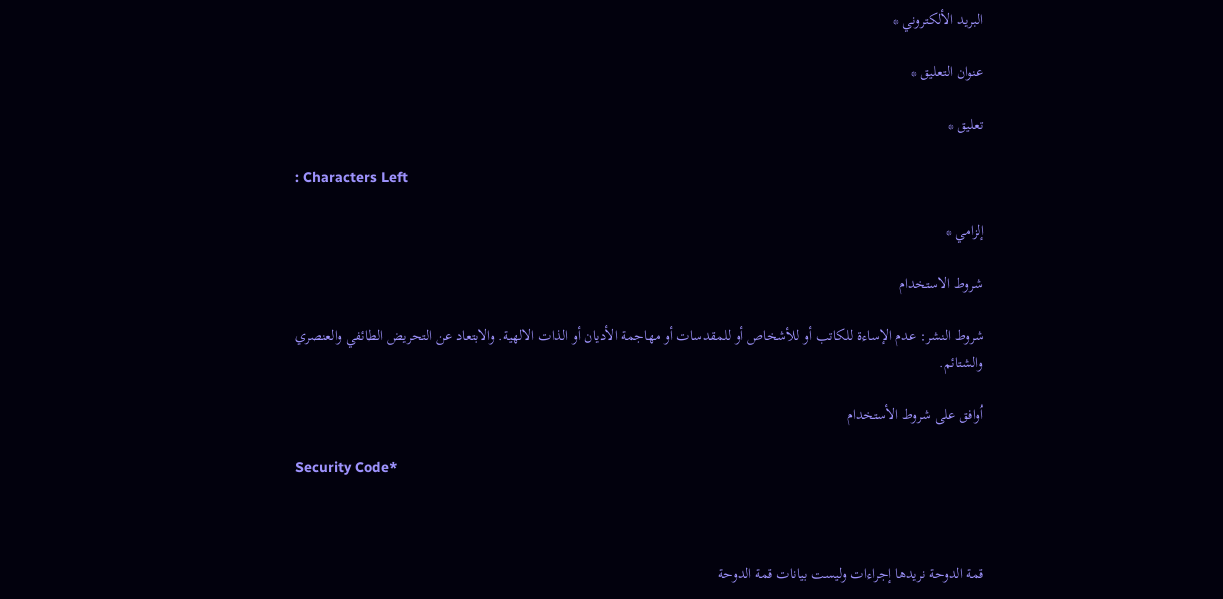البريد الألكتروني *

عنوان التعليق *

تعليق *

: Characters Left

إلزامي *

شروط الاستخدام

شروط النشر: عدم الإساءة للكاتب أو للأشخاص أو للمقدسات أو مهاجمة الأديان أو الذات الالهية. والابتعاد عن التحريض الطائفي والعنصري والشتائم.

اُوافق على شروط الأستخدام

Security Code*



قمة الدوحة نريدها إجراءات وليست بيانات قمة الدوحة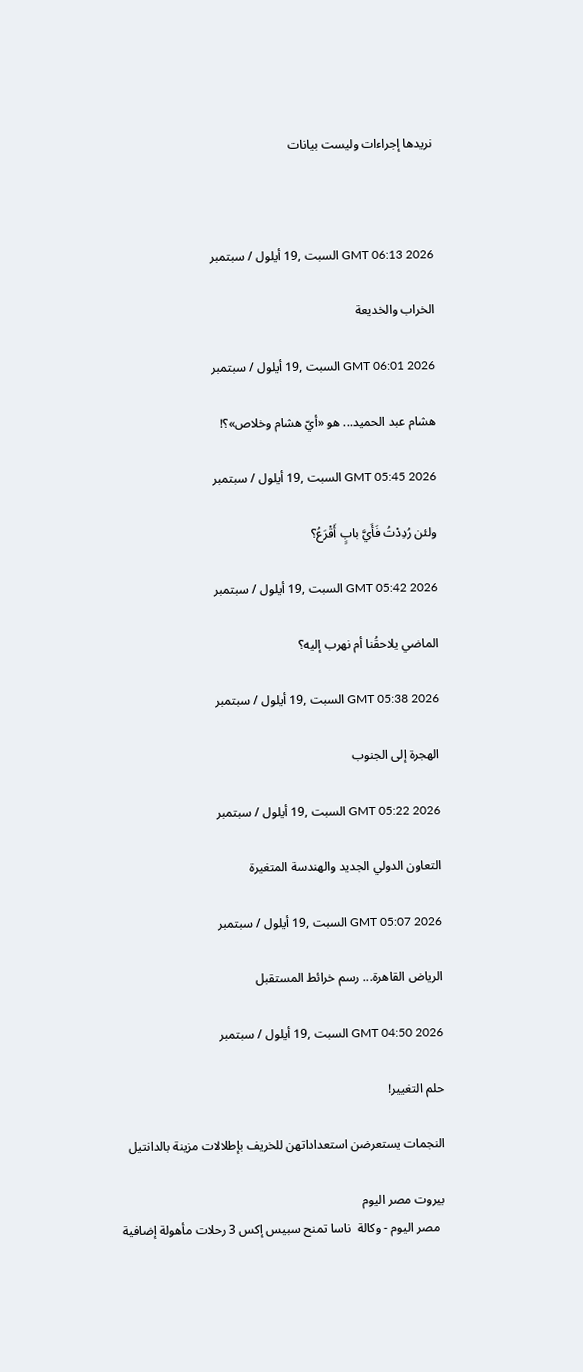نريدها إجراءات وليست بيانات



GMT 06:13 2026 السبت ,19 أيلول / سبتمبر

الخراب والخديعة

GMT 06:01 2026 السبت ,19 أيلول / سبتمبر

هشام عبد الحميد... هو «أيّ هشام وخلاص»؟!

GMT 05:45 2026 السبت ,19 أيلول / سبتمبر

ولئن رُدِدْتُ فَأَيَّ بابٍ أَقْرَعُ؟

GMT 05:42 2026 السبت ,19 أيلول / سبتمبر

الماضي يلاحقُنا أم نهرب إليه؟

GMT 05:38 2026 السبت ,19 أيلول / سبتمبر

الهجرة إلى الجنوب

GMT 05:22 2026 السبت ,19 أيلول / سبتمبر

التعاون الدولي الجديد والهندسة المتغيرة

GMT 05:07 2026 السبت ,19 أيلول / سبتمبر

الرياض القاهرة... رسم خرائط المستقبل

GMT 04:50 2026 السبت ,19 أيلول / سبتمبر

حلم التغيير!

النجمات يستعرضن استعداداتهن للخريف بإطلالات مزينة بالدانتيل

بيروت مصر اليوم
  مصر اليوم - وكالة  ناسا تمنح سبيس إكس 3 رحلات مأهولة إضافية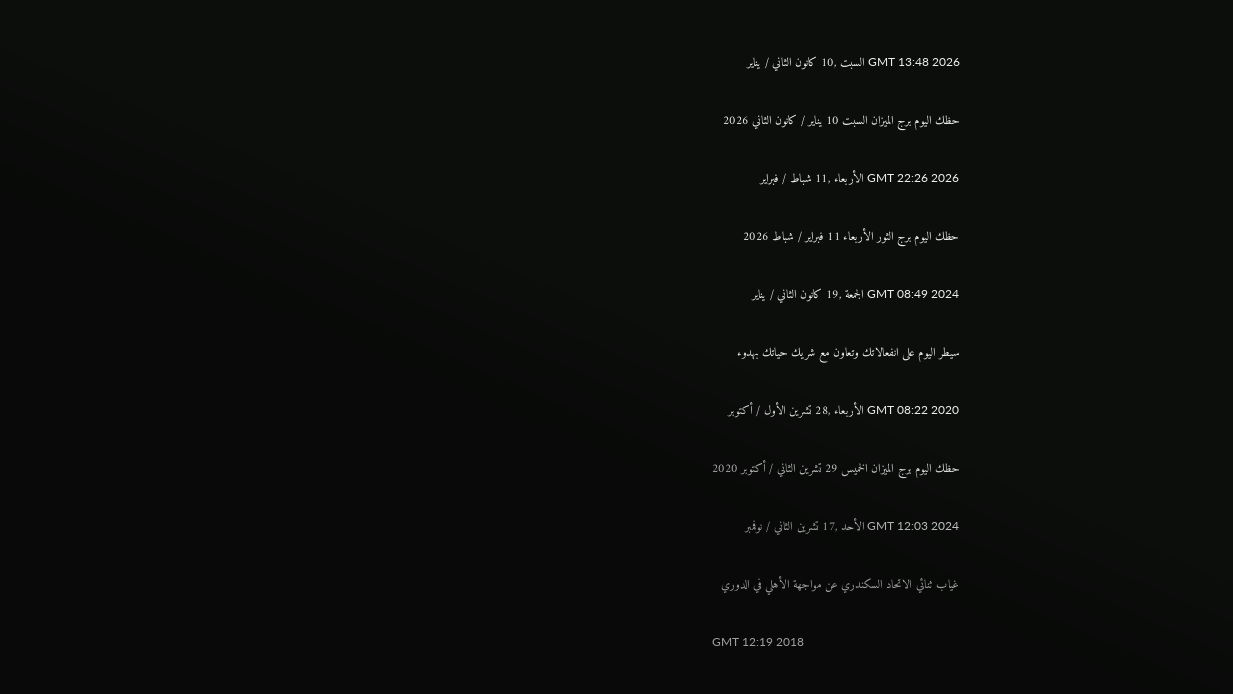GMT 13:48 2026 السبت ,10 كانون الثاني / يناير

حظك اليوم برج الميزان السبت 10 يناير / كانون الثاني 2026

GMT 22:26 2026 الأربعاء ,11 شباط / فبراير

حظك اليوم برج الثور الأربعاء 11 فبراير / شباط 2026

GMT 08:49 2024 الجمعة ,19 كانون الثاني / يناير

سيطر اليوم على انفعالاتك وتعاون مع شريك حياتك بهدوء

GMT 08:22 2020 الأربعاء ,28 تشرين الأول / أكتوبر

حظك اليوم برج الميزان الخميس 29 تشرين الثاني / أكتوبر 2020

GMT 12:03 2024 الأحد ,17 تشرين الثاني / نوفمبر

غياب ثنائي الاتحاد السكندري عن مواجهة الأهلي في الدوري

GMT 12:19 2018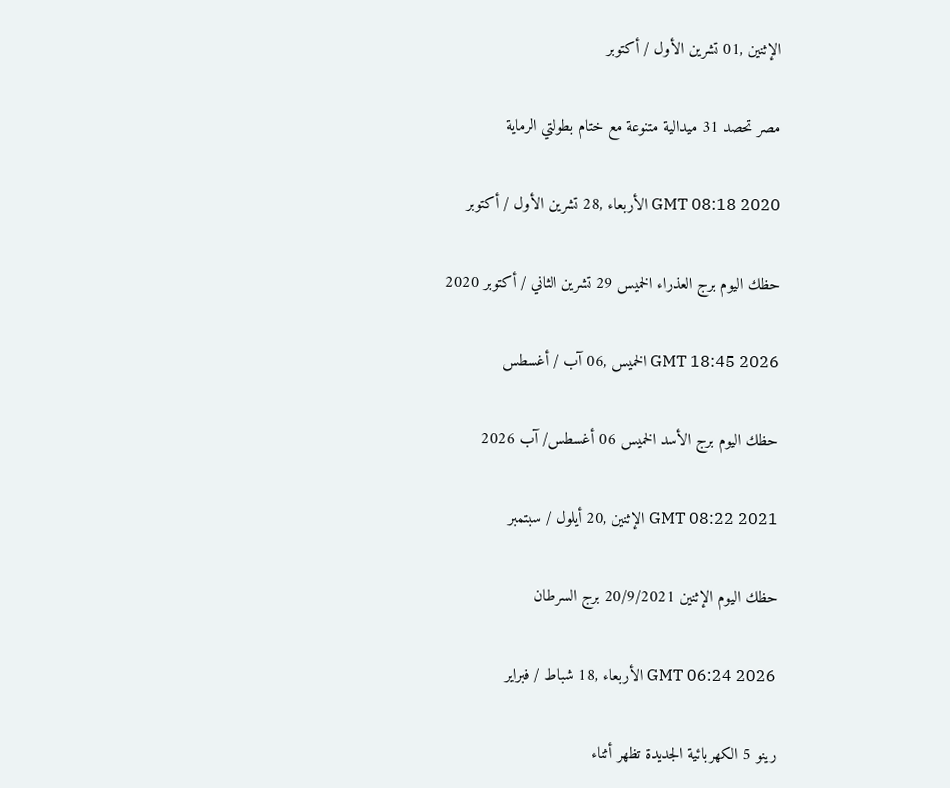الإثنين ,01 تشرين الأول / أكتوبر

مصر تحصد 31 ميدالية متنوعة مع ختام بطولتي الرماية

GMT 08:18 2020 الأربعاء ,28 تشرين الأول / أكتوبر

حظك اليوم برج العذراء الخميس 29 تشرين الثاني / أكتوبر 2020

GMT 18:45 2026 الخميس ,06 آب / أغسطس

حظك اليوم برج الأسد الخميس 06 أغسطس/ آب 2026

GMT 08:22 2021 الإثنين ,20 أيلول / سبتمبر

حظك اليوم الإثنين 20/9/2021 برج السرطان

GMT 06:24 2026 الأربعاء ,18 شباط / فبراير

رينو 5 الكهربائية الجديدة تظهر أثناء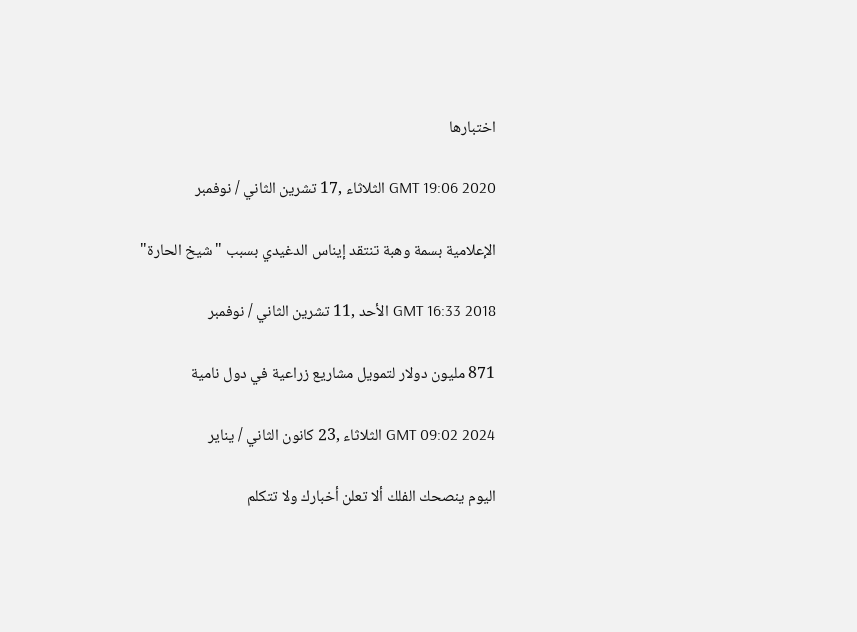اختبارها

GMT 19:06 2020 الثلاثاء ,17 تشرين الثاني / نوفمبر

الإعلامية بسمة وهبة تنتقد إيناس الدغيدي بسبب "شيخ الحارة"

GMT 16:33 2018 الأحد ,11 تشرين الثاني / نوفمبر

871 مليون دولار لتمويل مشاريع زراعية في دول نامية

GMT 09:02 2024 الثلاثاء ,23 كانون الثاني / يناير

اليوم ينصحك الفلك ألا تعلن أخبارك ولا تتكلم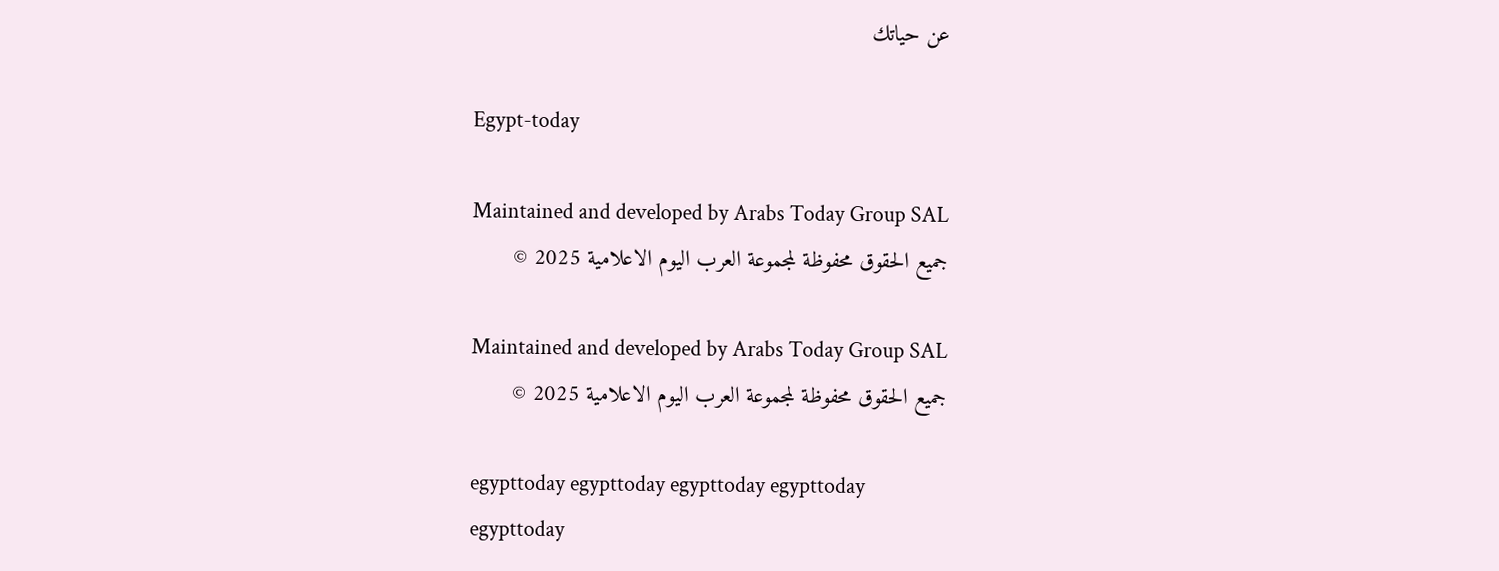عن حياتك

Egypt-today

Maintained and developed by Arabs Today Group SAL
جميع الحقوق محفوظة لمجموعة العرب اليوم الاعلامية 2025 ©

Maintained and developed by Arabs Today Group SAL
جميع الحقوق محفوظة لمجموعة العرب اليوم الاعلامية 2025 ©

egypttoday egypttoday egypttoday egypttoday
egypttoday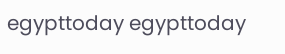egypttoday egypttoday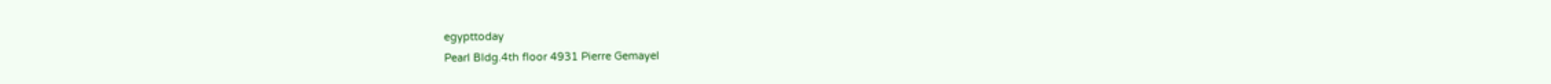egypttoday
Pearl Bldg.4th floor 4931 Pierre Gemayel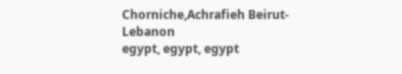Chorniche,Achrafieh Beirut- Lebanon
egypt, egypt, egypt